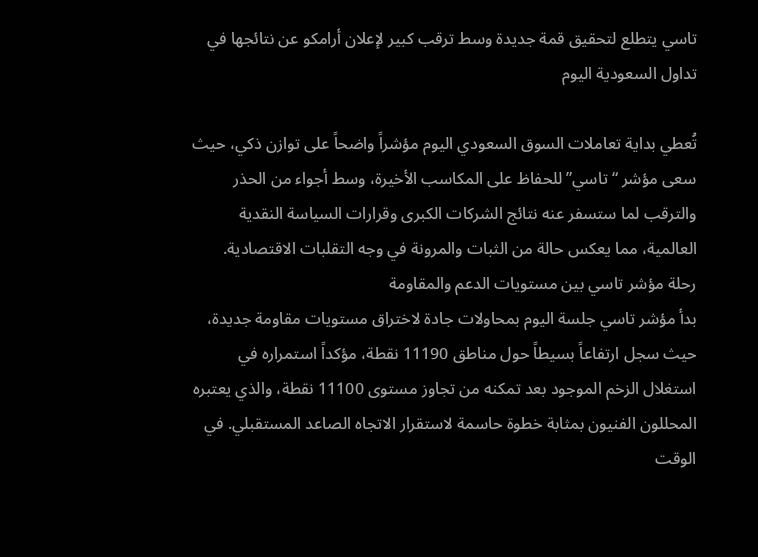تاسي يتطلع لتحقيق قمة جديدة وسط ترقب كبير لإعلان أرامكو عن نتائجها في تداول السعودية اليوم

تُعطي بداية تعاملات السوق السعودي اليوم مؤشراً واضحاً على توازن ذكي، حيث سعى مؤشر “تاسي” للحفاظ على المكاسب الأخيرة، وسط أجواء من الحذر والترقب لما ستسفر عنه نتائج الشركات الكبرى وقرارات السياسة النقدية العالمية، مما يعكس حالة من الثبات والمرونة في وجه التقلبات الاقتصادية.
رحلة مؤشر تاسي بين مستويات الدعم والمقاومة
بدأ مؤشر تاسي جلسة اليوم بمحاولات جادة لاختراق مستويات مقاومة جديدة، حيث سجل ارتفاعاً بسيطاً حول مناطق 11190 نقطة، مؤكداً استمراره في استغلال الزخم الموجود بعد تمكنه من تجاوز مستوى 11100 نقطة، والذي يعتبره المحللون الفنيون بمثابة خطوة حاسمة لاستقرار الاتجاه الصاعد المستقبلي. في الوقت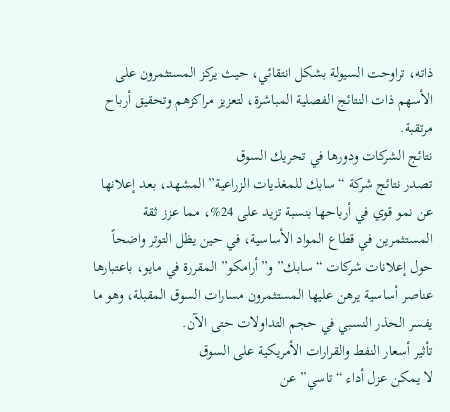ذاته، تراوحت السيولة بشكل انتقائي، حيث يركز المستثمرون على الأسهم ذات النتائج الفصلية المباشرة، لتعزيز مراكزهم وتحقيق أرباح مرتقبة.
نتائج الشركات ودورها في تحريك السوق
تصدر نتائج شركة “سابك للمغذيات الزراعية” المشهد، بعد إعلانها عن نمو قوي في أرباحها بنسبة تزيد على 24%، مما عزز ثقة المستثمرين في قطاع المواد الأساسية، في حين يظل التوتر واضحاً حول إعلانات شركات “سابك” و”أرامكو” المقررة في مايو، باعتبارها عناصر أساسية يرهن عليها المستثمرون مسارات السوق المقبلة، وهو ما يفسر الحذر النسبي في حجم التداولات حتى الآن.
تأثير أسعار النفط والقرارات الأمريكية على السوق
لا يمكن عزل أداء “تاسي” عن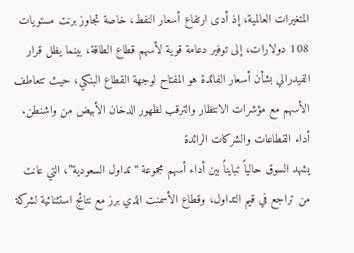المتغيرات العالمية، إذ أدى ارتفاع أسعار النفط، خاصة تجاوز برنت مستويات 108 دولارات، إلى توفير دعامة قوية لأسهم قطاع الطاقة، بينما يظل قرار الفيدرالي بشأن أسعار الفائدة هو المفتاح لوجهة القطاع البنكي، حيث تتعاطف الأسهم مع مؤشرات الانتظار والترقب لظهور الدخان الأبيض من واشنطن.
أداء القطاعات والشركات الرائدة
يشهد السوق حالياً تبايناً بين أداء أسهم مجموعة “تداول السعودية”، التي عانت من تراجع في قيم التداول، وقطاع الأسمنت الذي برز مع نتائج استثنائية لشركة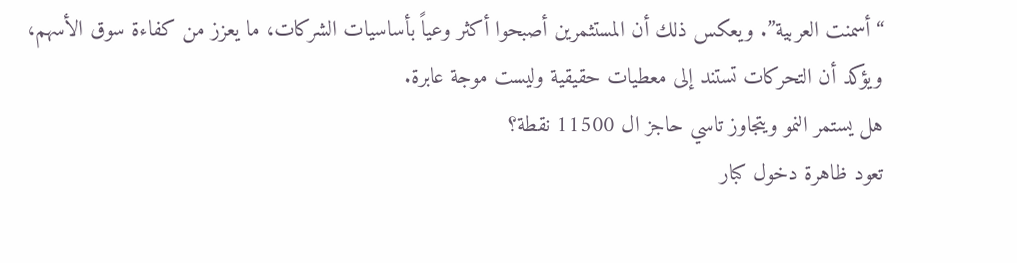“أسمنت العربية”. ويعكس ذلك أن المستثمرين أصبحوا أكثر وعياً بأساسيات الشركات، ما يعزز من كفاءة سوق الأسهم، ويؤكد أن التحركات تستند إلى معطيات حقيقية وليست موجة عابرة.
هل يستمر النمو ويتجاوز تاسي حاجز ال 11500 نقطة؟
تعود ظاهرة دخول كبار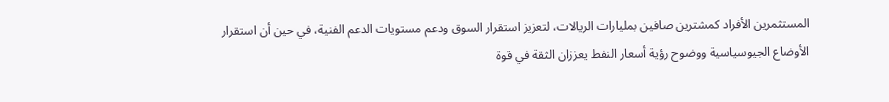المستثمرين الأفراد كمشترين صافين بمليارات الريالات، لتعزيز استقرار السوق ودعم مستويات الدعم الفنية، في حين أن استقرار الأوضاع الجيوسياسية ووضوح رؤية أسعار النفط يعززان الثقة في قوة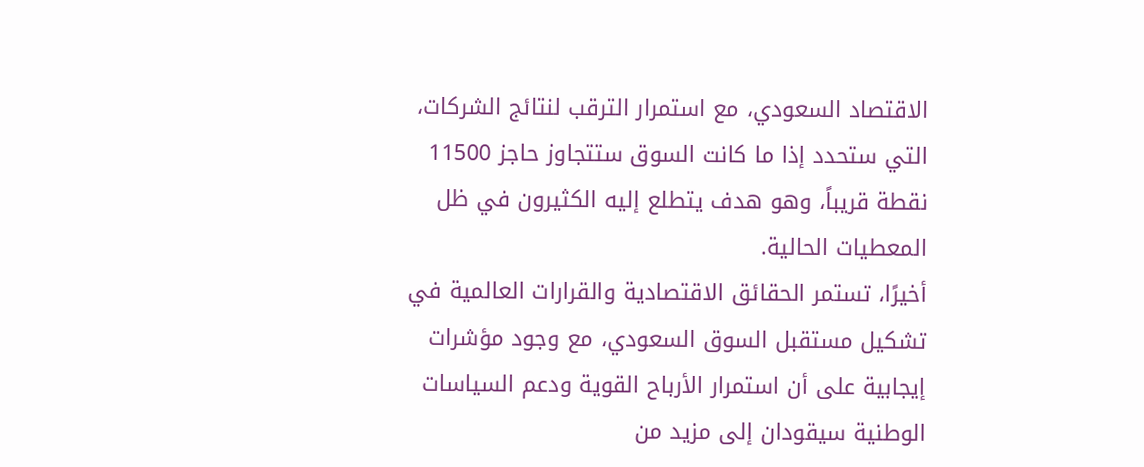الاقتصاد السعودي، مع استمرار الترقب لنتائج الشركات، التي ستحدد إذا ما كانت السوق ستتجاوز حاجز 11500 نقطة قريباً، وهو هدف يتطلع إليه الكثيرون في ظل المعطيات الحالية.
أخيرًا، تستمر الحقائق الاقتصادية والقرارات العالمية في تشكيل مستقبل السوق السعودي، مع وجود مؤشرات إيجابية على أن استمرار الأرباح القوية ودعم السياسات الوطنية سيقودان إلى مزيد من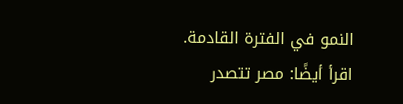النمو في الفترة القادمة.
اقرأ أيضًا: مصر تتصدر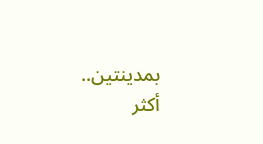بمدينتين.. أكثر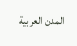المدن العربية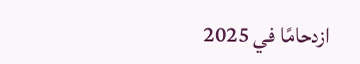ازدحامًا في 2025